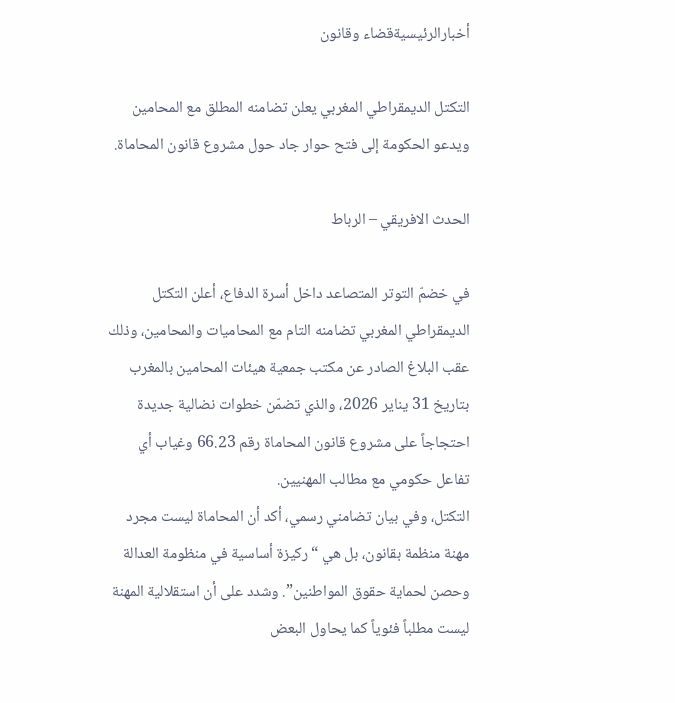أخبارالرئيسيةقضاء وقانون

التكتل الديمقراطي المغربي يعلن تضامنه المطلق مع المحامين ويدعو الحكومة إلى فتح حوار جاد حول مشروع قانون المحاماة.

الحدث الافريقي – الرباط

في خضمّ التوتر المتصاعد داخل أسرة الدفاع، أعلن التكتل الديمقراطي المغربي تضامنه التام مع المحاميات والمحامين، وذلك عقب البلاغ الصادر عن مكتب جمعية هيئات المحامين بالمغرب بتاريخ 31 يناير 2026، والذي تضمّن خطوات نضالية جديدة احتجاجاً على مشروع قانون المحاماة رقم 66.23 وغياب أي تفاعل حكومي مع مطالب المهنيين.
التكتل، وفي بيان تضامني رسمي، أكد أن المحاماة ليست مجرد مهنة منظمة بقانون، بل هي “ركيزة أساسية في منظومة العدالة وحصن لحماية حقوق المواطنين”. وشدد على أن استقلالية المهنة ليست مطلباً فئوياً كما يحاول البعض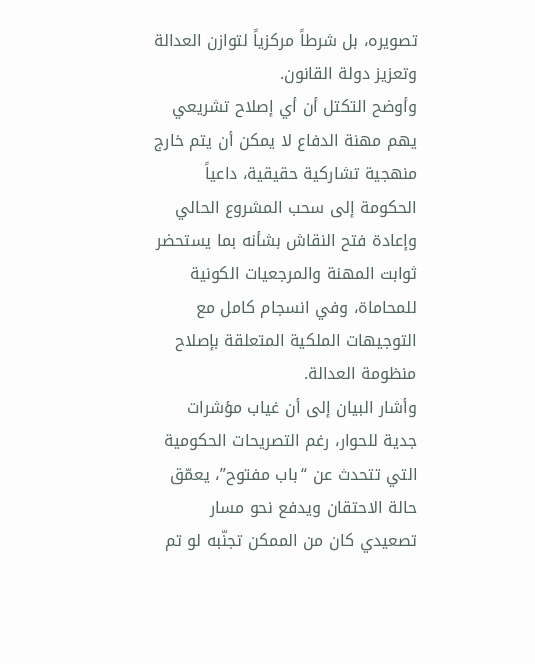تصويره، بل شرطاً مركزياً لتوازن العدالة وتعزيز دولة القانون.
وأوضح التكتل أن أي إصلاح تشريعي يهم مهنة الدفاع لا يمكن أن يتم خارج منهجية تشاركية حقيقية، داعياً الحكومة إلى سحب المشروع الحالي وإعادة فتح النقاش بشأنه بما يستحضر ثوابت المهنة والمرجعيات الكونية للمحاماة، وفي انسجام كامل مع التوجيهات الملكية المتعلقة بإصلاح منظومة العدالة.
وأشار البيان إلى أن غياب مؤشرات جدية للحوار، رغم التصريحات الحكومية التي تتحدث عن “باب مفتوح”، يعمّق حالة الاحتقان ويدفع نحو مسار تصعيدي كان من الممكن تجنّبه لو تم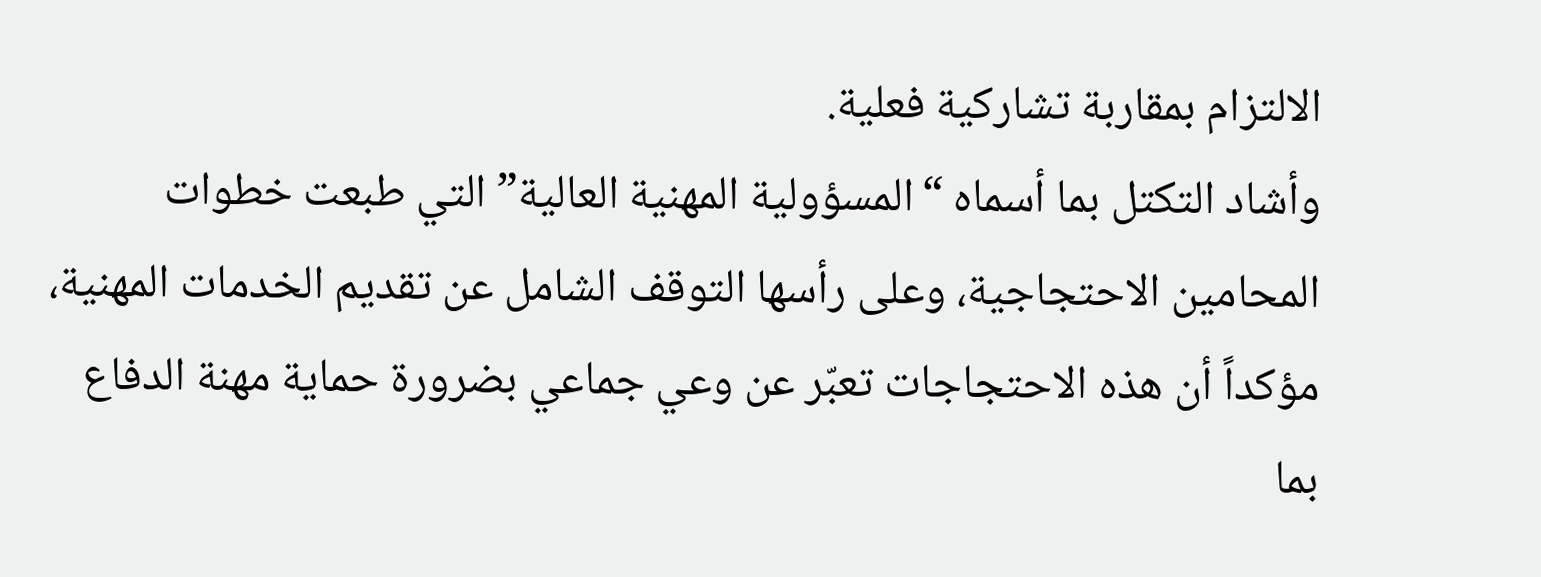الالتزام بمقاربة تشاركية فعلية.
وأشاد التكتل بما أسماه “المسؤولية المهنية العالية” التي طبعت خطوات المحامين الاحتجاجية، وعلى رأسها التوقف الشامل عن تقديم الخدمات المهنية، مؤكداً أن هذه الاحتجاجات تعبّر عن وعي جماعي بضرورة حماية مهنة الدفاع بما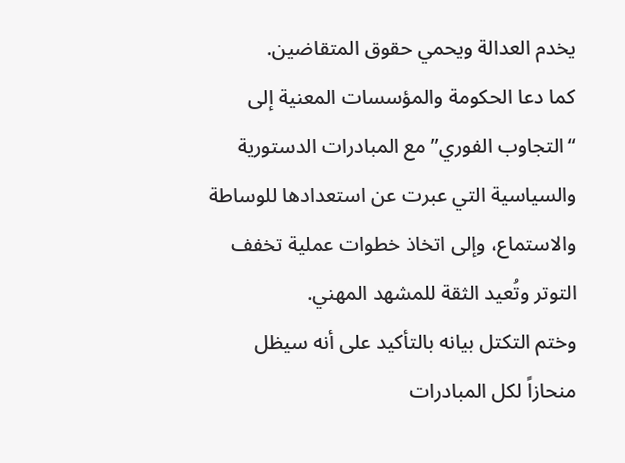يخدم العدالة ويحمي حقوق المتقاضين.
كما دعا الحكومة والمؤسسات المعنية إلى “التجاوب الفوري” مع المبادرات الدستورية والسياسية التي عبرت عن استعدادها للوساطة والاستماع، وإلى اتخاذ خطوات عملية تخفف التوتر وتُعيد الثقة للمشهد المهني.
وختم التكتل بيانه بالتأكيد على أنه سيظل منحازاً لكل المبادرات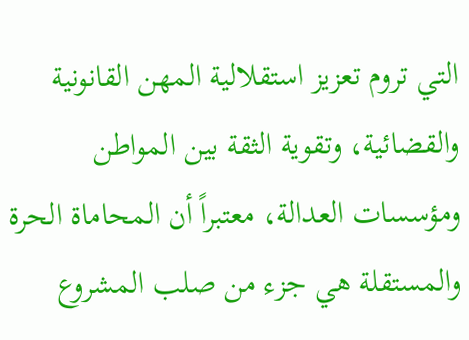التي تروم تعزيز استقلالية المهن القانونية والقضائية، وتقوية الثقة بين المواطن ومؤسسات العدالة، معتبراً أن المحاماة الحرة والمستقلة هي جزء من صلب المشروع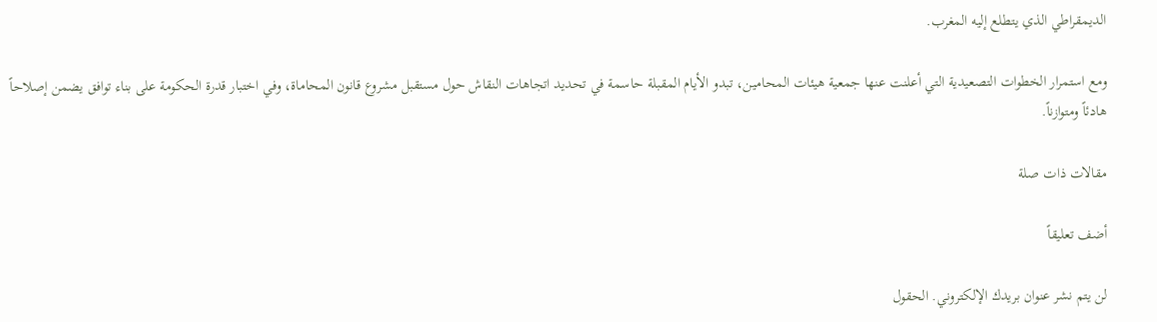الديمقراطي الذي يتطلع إليه المغرب.

ومع استمرار الخطوات التصعيدية التي أعلنت عنها جمعية هيئات المحامين، تبدو الأيام المقبلة حاسمة في تحديد اتجاهات النقاش حول مستقبل مشروع قانون المحاماة، وفي اختبار قدرة الحكومة على بناء توافق يضمن إصلاحاً هادئاً ومتوازناً.

مقالات ذات صلة

أضف تعليقاً

لن يتم نشر عنوان بريدك الإلكتروني. الحقول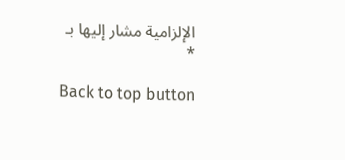الإلزامية مشار إليها بـ *

Back to top button